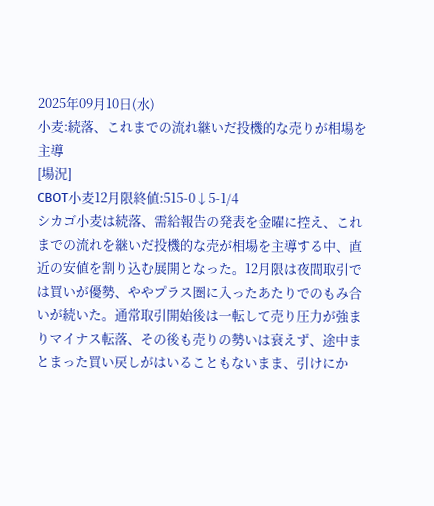2025年09月10日(水)
小麦:続落、これまでの流れ継いだ投機的な売りが相場を主導
[場況]
CBOT小麦12月限終値:515-0↓5-1/4
シカゴ小麦は続落、需給報告の発表を金曜に控え、これまでの流れを継いだ投機的な売が相場を主導する中、直近の安値を割り込む展開となった。12月限は夜間取引では買いが優勢、ややプラス圏に入ったあたりでのもみ合いが続いた。通常取引開始後は一転して売り圧力が強まりマイナス転落、その後も売りの勢いは衰えず、途中まとまった買い戻しがはいることもないまま、引けにか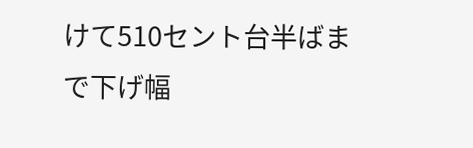けて510セント台半ばまで下げ幅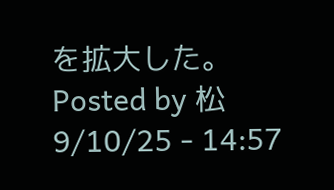を拡大した。
Posted by 松 9/10/25 - 14:57